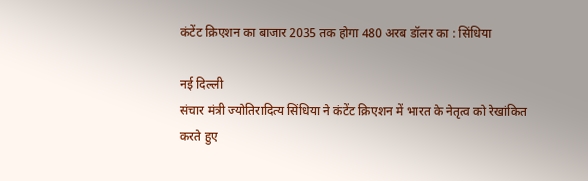कंटेंट क्रिएशन का बाजार 2035 तक होगा 480 अरब डॉलर का : सिंधिया

नई दिल्ली
संचार मंत्री ज्योतिरादित्य सिंधिया ने कंटेंट क्रिएशन में भारत के नेतृत्व को रेखांकित करते हुए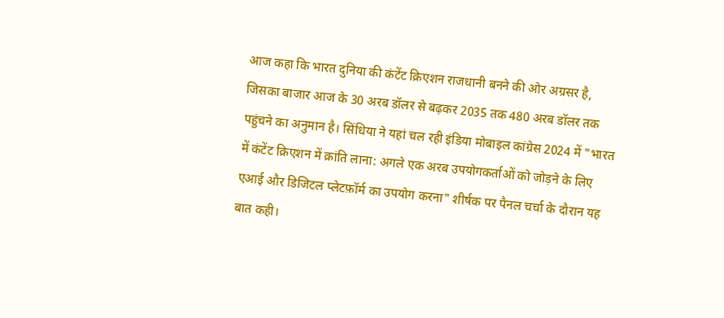आज कहा कि भारत दुनिया की कंटेंट क्रिएशन राजधानी बनने की ओर अग्रसर है, जिसका बाजार आज के 30 अरब डॉलर से बढ़कर 2035 तक 480 अरब डॉलर तक पहुंचने का अनुमान है। सिंधिया ने यहां चल रही इंडिया मोबाइल कांग्रेस 2024 में "भारत में कंटेंट क्रिएशन में क्रांति लाना: अगले एक अरब उपयोगकर्ताओं को जोड़ने के लिए एआई और डिजिटल प्लेटफ़ॉर्म का उपयोग करना" शीर्षक पर पैनल चर्चा के दौरान यह बात कही।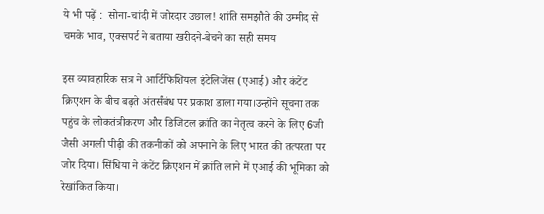ये भी पढ़ें :  सोना-चांदी में जोरदार उछाल! शांति समझौते की उम्मीद से चमके भाव, एक्सपर्ट ने बताया खरीदने-बेचने का सही समय

इस व्यावहारिक सत्र ने आर्टिफिशियल इंटेलिजेंस (एआई) और कंटेंट क्रिएशन के बीच बढ़ते अंतर्संबंध पर प्रकाश डाला गया।उन्होंने सूचना तक पहुंच के लोकतंत्रीकरण और डिजिटल क्रांति का नेतृत्व करने के लिए 6जी जैसी अगली पीढ़ी की तकनीकों को अपनाने के लिए भारत की तत्परता पर जोर दिया। सिंधिया ने कंटेंट क्रिएशन में क्रांति लाने में एआई की भूमिका को रेखांकित किया।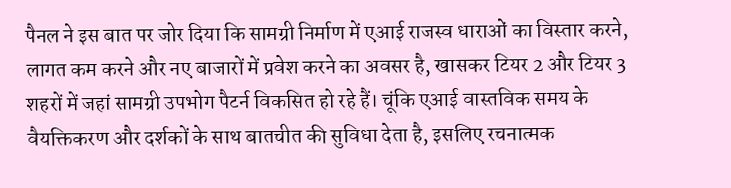पैनल ने इस बात पर जोर दिया कि सामग्री निर्माण में एआई राजस्व धाराओं का विस्तार करने, लागत कम करने और नए बाजारों में प्रवेश करने का अवसर है, खासकर टियर 2 और टियर 3 शहरों में जहां सामग्री उपभोग पैटर्न विकसित हो रहे हैं। चूंकि एआई वास्तविक समय के वैयक्तिकरण और दर्शकों के साथ बातचीत की सुविधा देता है, इसलिए रचनात्मक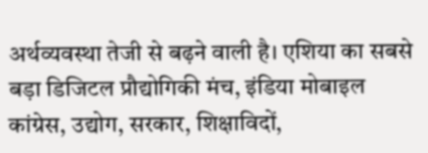अर्थव्यवस्था तेजी से बढ़ने वाली है। एशिया का सबसे बड़ा डिजिटल प्रौद्योगिकी मंच, इंडिया मोबाइल कांग्रेस, उद्योग, सरकार, शिक्षाविदों,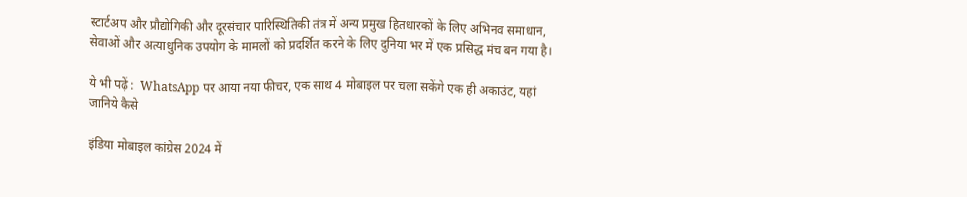स्टार्टअप और प्रौद्योगिकी और दूरसंचार पारिस्थितिकी तंत्र में अन्य प्रमुख हितधारकों के लिए अभिनव समाधान, सेवाओं और अत्याधुनिक उपयोग के मामलों को प्रदर्शित करने के लिए दुनिया भर में एक प्रसिद्ध मंच बन गया है।

ये भी पढ़ें :  WhatsApp पर आया नया फीचर, एक साथ 4 मोबाइल पर चला सकेंगे एक ही अकाउंट, यहां जानिये कैसे

इंडिया मोबाइल कांग्रेस 2024 में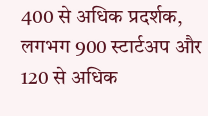400 से अधिक प्रदर्शक, लगभग 900 स्टार्टअप और 120 से अधिक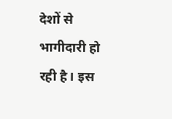देशों से भागीदारी हो रही है। इस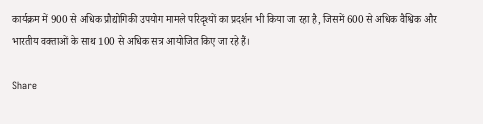कार्यक्रम में 900 से अधिक प्रौद्योगिकी उपयोग मामले परिदृश्यों का प्रदर्शन भी किया जा रहा है, जिसमें 600 से अधिक वैश्विक और भारतीय वक्ताओं के साथ 100 से अधिक सत्र आयोजित किए जा रहे हैं।

Share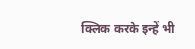क्लिक करके इन्हें भी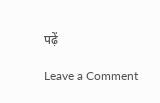पढ़ें

Leave a Comment